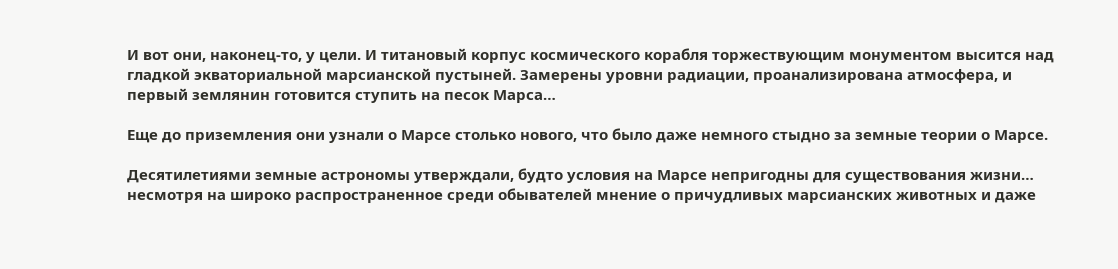И вот они, наконец-то, у цели. И титановый корпус космического корабля торжествующим монументом высится над гладкой экваториальной марсианской пустыней. Замерены уровни радиации, проанализирована атмосфера, и первый землянин готовится ступить на песок Марса…

Еще до приземления они узнали о Марсе столько нового, что было даже немного стыдно за земные теории о Марсе.

Десятилетиями земные астрономы утверждали, будто условия на Марсе непригодны для существования жизни… несмотря на широко распространенное среди обывателей мнение о причудливых марсианских животных и даже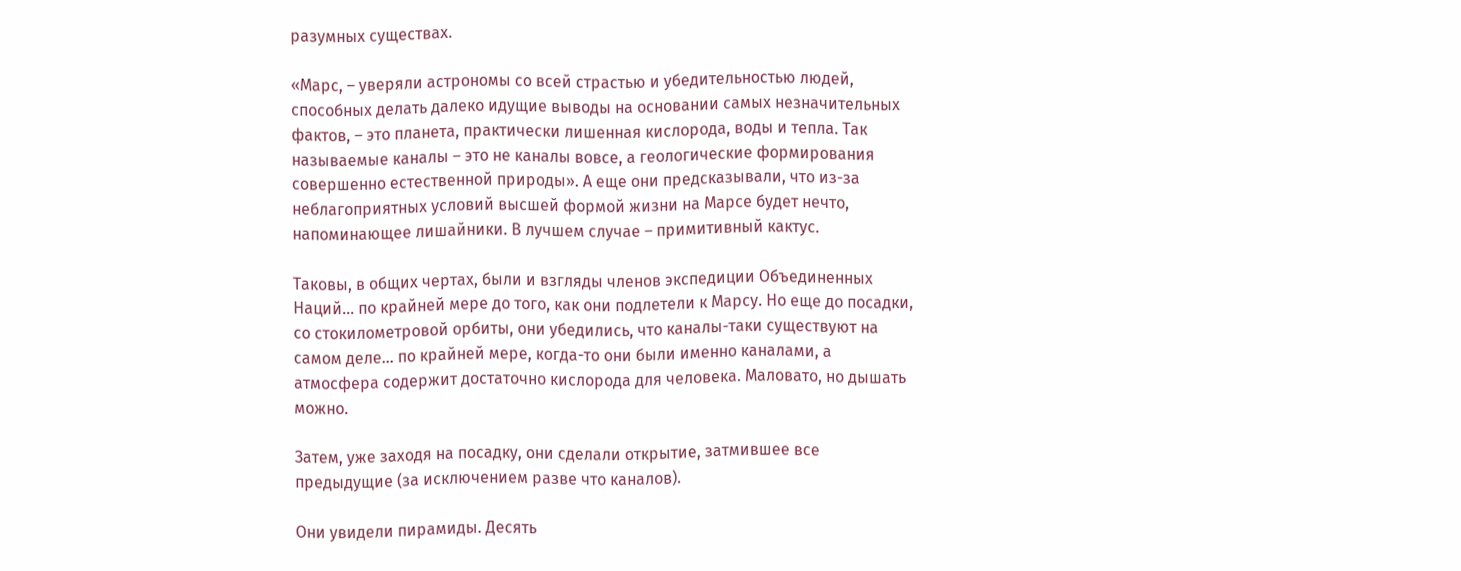разумных существах.

«Марс, – уверяли астрономы со всей страстью и убедительностью людей, способных делать далеко идущие выводы на основании самых незначительных фактов, – это планета, практически лишенная кислорода, воды и тепла. Так называемые каналы – это не каналы вовсе, а геологические формирования совершенно естественной природы». А еще они предсказывали, что из-за неблагоприятных условий высшей формой жизни на Марсе будет нечто, напоминающее лишайники. В лучшем случае – примитивный кактус.

Таковы, в общих чертах, были и взгляды членов экспедиции Объединенных Наций… по крайней мере до того, как они подлетели к Марсу. Но еще до посадки, со стокилометровой орбиты, они убедились, что каналы-таки существуют на самом деле… по крайней мере, когда-то они были именно каналами, а атмосфера содержит достаточно кислорода для человека. Маловато, но дышать можно.

Затем, уже заходя на посадку, они сделали открытие, затмившее все предыдущие (за исключением разве что каналов).

Они увидели пирамиды. Десять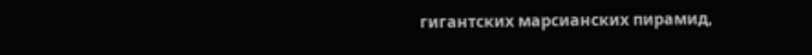гигантских марсианских пирамид,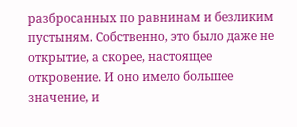разбросанных по равнинам и безликим пустыням. Собственно, это было даже не открытие, а скорее, настоящее откровение. И оно имело большее значение, и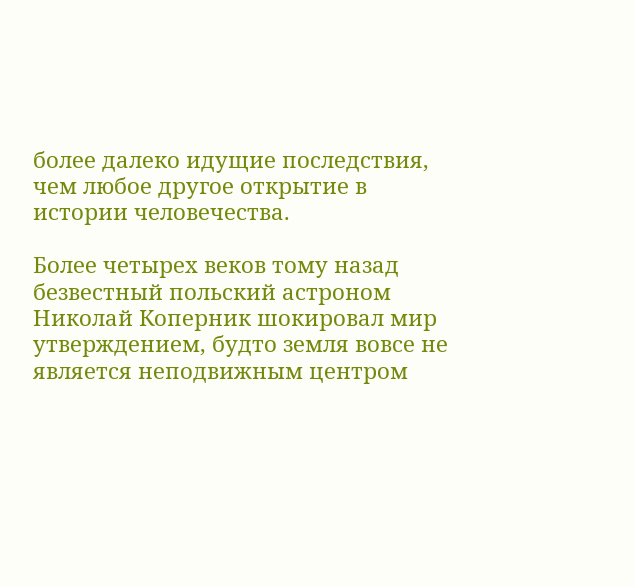более далеко идущие последствия, чем любое другое открытие в истории человечества.

Более четырех веков тому назад безвестный польский астроном Николай Коперник шокировал мир утверждением, будто земля вовсе не является неподвижным центром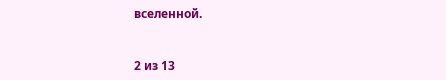вселенной.



2 из 13